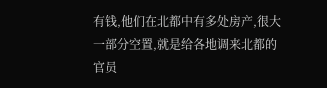有钱,他们在北都中有多处房产,很大一部分空置,就是给各地调来北都的官员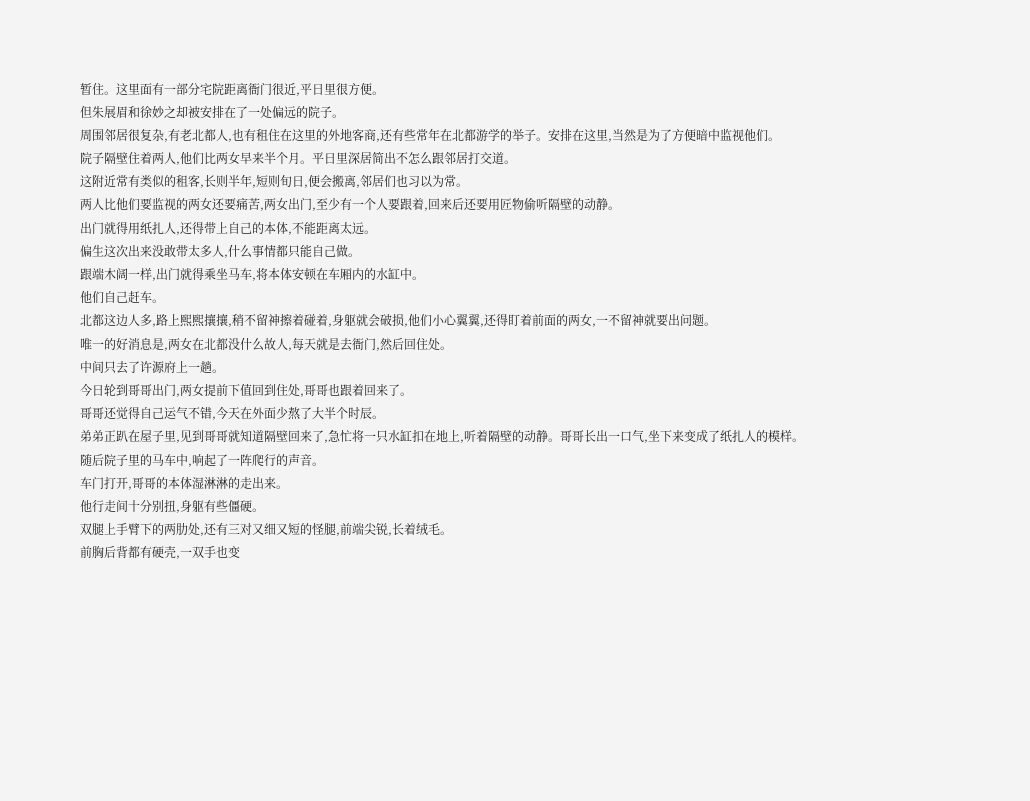暂住。这里面有一部分宅院距离衙门很近,平日里很方便。
但朱展眉和徐妙之却被安排在了一处偏远的院子。
周围邻居很复杂,有老北都人,也有租住在这里的外地客商,还有些常年在北都游学的举子。安排在这里,当然是为了方便暗中监视他们。
院子隔壁住着两人,他们比两女早来半个月。平日里深居简出不怎么跟邻居打交道。
这附近常有类似的租客,长则半年,短则旬日,便会搬离,邻居们也习以为常。
两人比他们要监视的两女还要痛苦,两女出门,至少有一个人要跟着,回来后还要用匠物偷听隔壁的动静。
出门就得用纸扎人,还得带上自己的本体,不能距离太远。
偏生这次出来没敢带太多人,什么事情都只能自己做。
跟端木阔一样,出门就得乘坐马车,将本体安顿在车厢内的水缸中。
他们自己赶车。
北都这边人多,路上熙熙攘攘,稍不留神擦着碰着,身躯就会破损,他们小心翼翼,还得盯着前面的两女,一不留神就要出问题。
唯一的好消息是,两女在北都没什么故人,每天就是去衙门,然后回住处。
中间只去了许源府上一趟。
今日轮到哥哥出门,两女提前下值回到住处,哥哥也跟着回来了。
哥哥还觉得自己运气不错,今天在外面少熬了大半个时辰。
弟弟正趴在屋子里,见到哥哥就知道隔壁回来了,急忙将一只水缸扣在地上,听着隔壁的动静。哥哥长出一口气,坐下来变成了纸扎人的模样。
随后院子里的马车中,响起了一阵爬行的声音。
车门打开,哥哥的本体湿淋淋的走出来。
他行走间十分别扭,身躯有些僵硬。
双腿上手臂下的两肋处,还有三对又细又短的怪腿,前端尖锐,长着绒毛。
前胸后背都有硬壳,一双手也变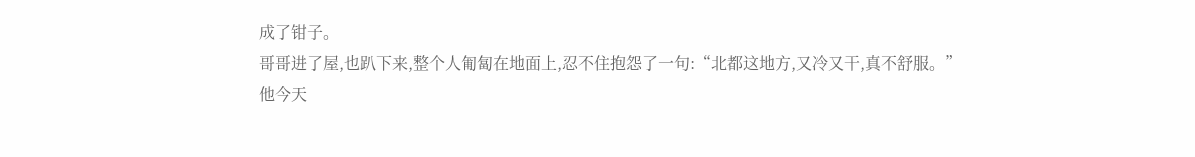成了钳子。
哥哥进了屋,也趴下来,整个人匍匐在地面上,忍不住抱怨了一句:“北都这地方,又冷又干,真不舒服。”
他今天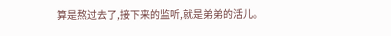算是熬过去了,接下来的监听,就是弟弟的活儿。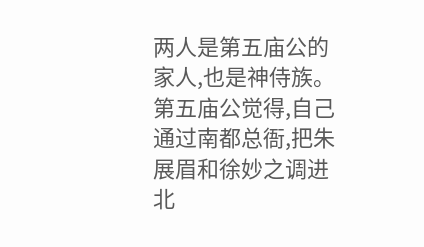两人是第五庙公的家人,也是神侍族。
第五庙公觉得,自己通过南都总衙,把朱展眉和徐妙之调进北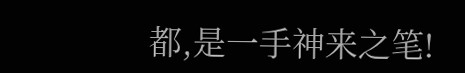都,是一手神来之笔!